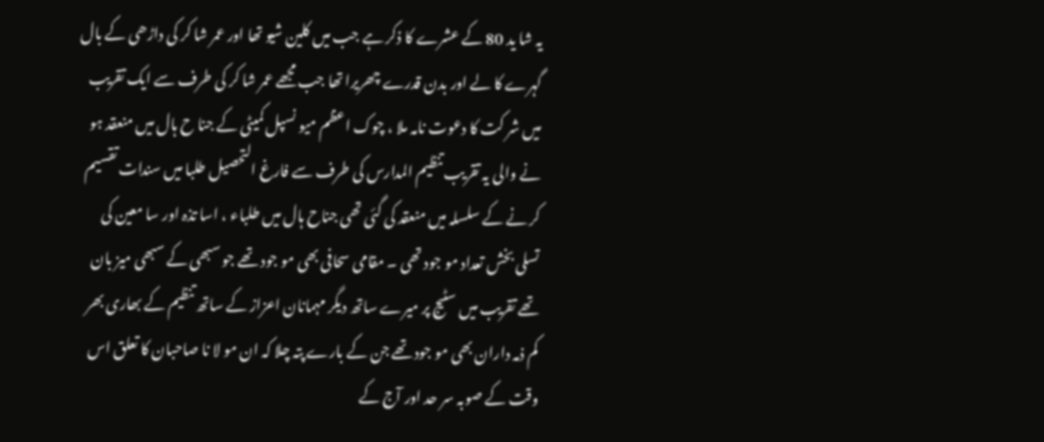یہ شا ید 80 کے عشرے کا ذکر ہے جب میں کلین شیو تھا اور عمر شا کر کی داڑھی کے بال گہرے کا لے اور بدن قدرے چھریرا تھا جب مجھے عمر شا کر کی طرف سے ایک تقریب میں شر کت کا دعوت نامہ ملا ، چوک اعظم میو نسپل کمیٹی کے جنا ح ہال میں منعقد ہو نے والی یہ تقریب تنظیم المدارس کی طرف سے فارغ التحصیل طلبا میں سندات تقسیم کر نے کے سلسلہ میں منعقد کی گئی تھی جناح ہال میں طلباء ، اسا تذہ اور سا معین کی تسلی بخش تعداد مو جود تھی ۔ مقامی سحافی بھی مو جود تھے جو سبھی کے سبھی میز بان تھے تقریب میں سٹیج پر میرے ساتھ دیگر مہمانان اعزاز کے ساتھ تنظیم کے بھاری بھر کم ذمہ داران بھی مو جود تھے جن کے بارے پتہ چلا کہ ان مو لا نا صاحبان کا تعلق اس وقت کے صوبہ سر حد اور آج کے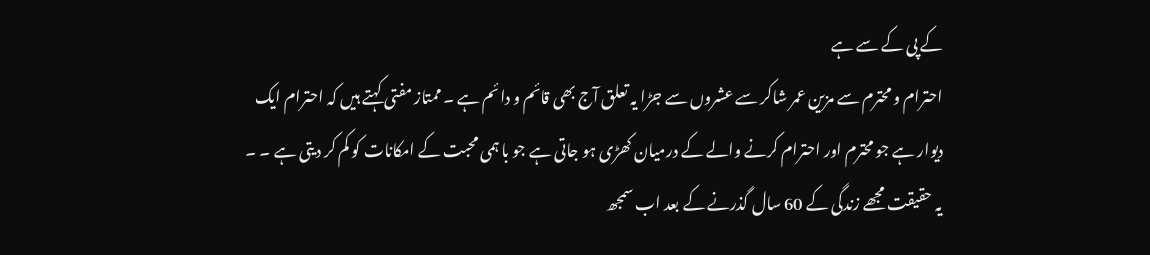کے پی کے سے ہے
احترام و محترم سے مزین عمر شاکر سے عشروں سے جڑا یہ تعلق آج بھی قائم و دائم ہے ۔ ممتاز مفتی کہتے ہیں کہ احترام ایک دیوار ہے جو محترم اور احترام کرنے والے کے درمیان کھڑی ہو جاتی ہے جو با ہمی محبت کے امکانات کو کم کر دیتی ہے ۔ ۔ یہ حقیقت مجھے زندگی کے 60 سال گذرنے کے بعد اب سمجھ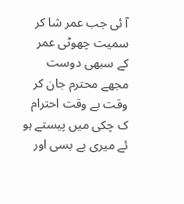آ ئی جب عمر شا کر سمیت چھوٹی عمر کے سبھی دوست مجھے محترم جان کر وقت بے وقت احترام ک چکی میں پیستے ہو ئے میری بے بسی اور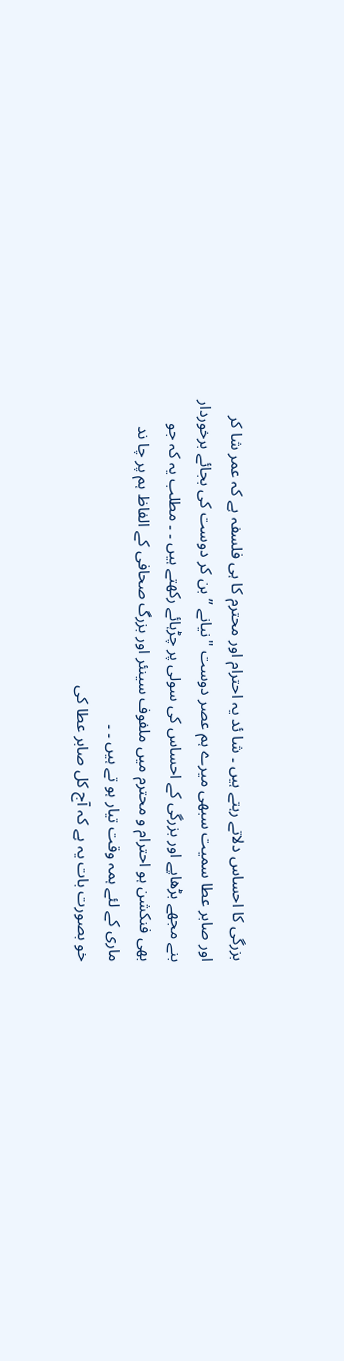بزرگی کا احساس دلاتے رہتے ہیں ۔ شا ئد یہ احترام اور محترم کا ہی فلسفہ ہے کہ عمر شا کر اور صابر عطا سمیت سبھی میرے ہم عصر دوست "نیانے ” بن کر دوست کی بجائے برخوردار بنے مجھے بڑھاپے اور بزرگی کے احساس کی سولی پر چڑہائے رکھتے ہیں ۔ ۔ مطلب یہ کہ جو بھی فنکشن ہو احترام و محترم میں ملفوف سینئر اور بزرگ صحافی کے الفاظ ہم پر چا ند ماری کے لئے ہمہ وقت تیار ہو تے ہیں ۔ ۔
خو بصورت بات یہ ہے کہ آج کل صابر عطا کی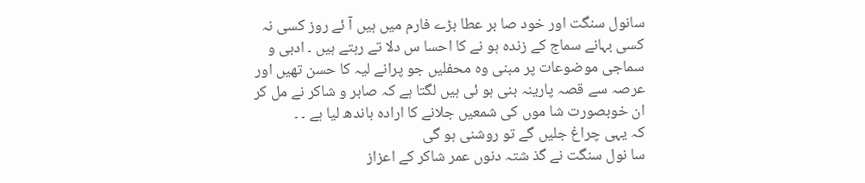سانول سنگت اور خود صا بر عطا بڑے فارم میں ہیں آ ئے روز کسی نہ کسی بہانے سماج کے زندہ ہو نے کا احسا س دلا تے رہتے ہیں ۔ ادبی و سماجی موضوعات پر مبنی وہ محفلیں جو پرانے لیہ کا حسن تھیں اور عرصہ سے قصہ پارینہ بنی ہو ئی ہیں لگتا ہے کہ صابر و شاکر نے مل کر ان خوبصورت شا موں کی شمعیں جلانے کا ارادہ باندھ لیا ہے ۔ ۔
کہ یہی چراغ جلیں گے تو روشنی ہو گی
سا نول سنگت نے گذ شتہ دنوں عمر شاکر کے اعزاز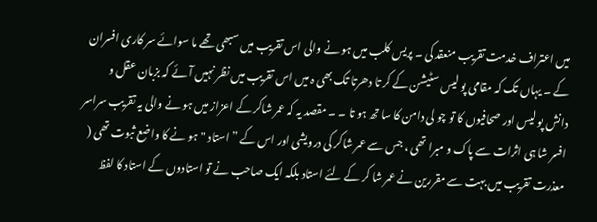میں اعتراف خدمت تقریب منعقد کی ۔ پریس کلب میں ہو نے والی اس تقریب میں سبھی تھے ما سوائے سر کاری افسران کے ۔ یہاں تک کہ مقامی پو لیس سٹیشن کے کر تا دھرتا تک بھی ہ میں اس تقریب میں نظر نہیں آ ئے کہ بزبان عقل و دانش پو لیس اور صحافیوں کا تو چو لی دامن کا سا تھ ہو تا ۔ ۔ مقصد یہ کہ عمر شاکر کے اعزاز میں ہو نے والی یہ تقریب سراسر افسر شا ہی اثرات سے پاک و مبرا تھی ، جس سے عمر شاکر کی درویشی اور اس کے ” استاد "ہو نے کا واضع ثبوت تھی ( معذرت تقریب میں بہت سے مقررین نے عمر شا کر کے لئے استاد بلکہ ایک صاحب نے تو استادوں کے استاد کا لفظ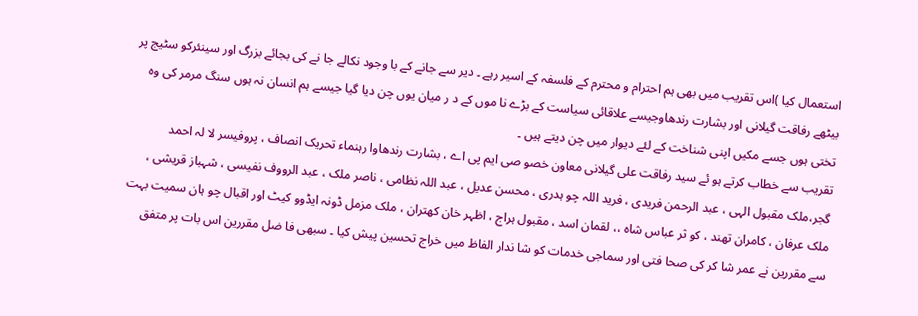استعمال کیا )اس تقریب میں بھی ہم احترام و محترم کے فلسفہ کے اسیر رہے ۔ دیر سے جانے کے با وجود نکالے جا نے کی بجائے بزرگ اور سینئرکو سٹیج پر بیٹھے رفاقت گیلانی اور بشارت رندھاوجیسے علاقائی سیاست کے بڑے نا موں کے د ر میان یوں چن دیا گیا جیسے ہم انسان نہ ہوں سنگ مرمر کی وہ تختی ہوں جسے مکیں اپنی شناخت کے لئے دیوار میں چن دیتے ہیں ۔
تقریب سے خطاب کرتے ہو ئے سید رفاقت علی گیلانی معاون خصو صی ایم پی اے ، بشارت رندھاوا رہنماء تحریک انصاف ، پروفیسر لا لہ احمد گجر،ملک مقبول الہی ، عبد الرحمن فریدی ، فرید اللہ چو ہدری ، محسن عدیل ، عبد اللہ نظامی ، ناصر ملک ، عبد الرووف نفیسی ، شہباز قریشی ، ملک عرفان ، کامران تھند ، کو ثر عباس شاہ ،، لقمان اسد ، مقبول ہراج ، اظہر خان کھتران ، ملک مزمل ڈونہ ایڈوو کیٹ اور اقبال چو ہان سمیت بہت سے مقررین نے عمر شا کر کی صحا فتی اور سماجی خدمات کو شا ندار الفاظ میں خراج تحسین پیش کیا ۔ سبھی فا ضل مقررین اس بات پر متفق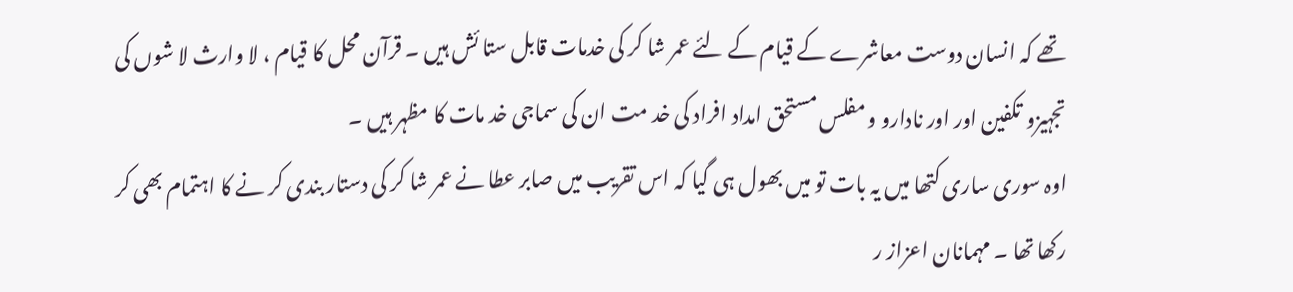تھے کہ انسان دوست معاشرے کے قیام کے لئے عمر شا کر کی خدمات قابل ستا ئش ہیں ۔ قرآن محل کا قیام ، لا وارث لا شوں کی تجہیزو تکفین اور اور نادارو و مفلس مستحق امداد افراد کی خد مت ان کی سماجی خد مات کا مظہر ہیں ۔
اوہ سوری ساری کتھا میں یہ بات تو میں بھول ہی گیا کہ اس تقریب میں صابر عطا نے عمر شا کر کی دستار بندی کر نے کا اہتمام بھی کر رکھا تھا ۔ مہمانان اعزاز ر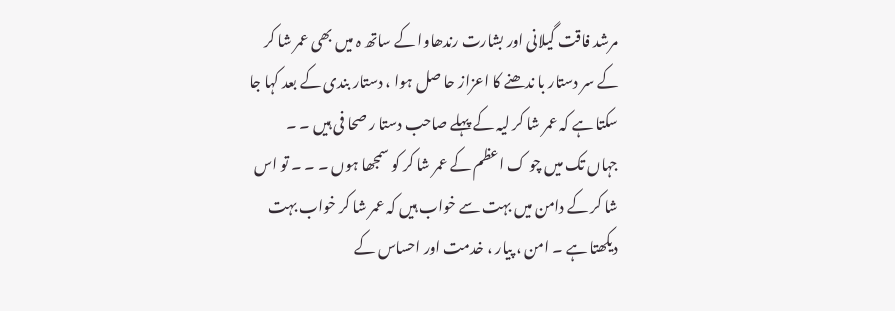مرشد فاقت گیلانی اور بشارت رندھاوا کے ساتھ ہ میں بھی عمر شا کر کے سر دستار با ندھنے کا اعزاز حا صل ہوا ، دستار بندی کے بعد کہا جا سکتا ہے کہ عمر شا کر لیہ کے پہلے صاحب دستا ر صحا فی ہیں ۔ ۔
جہاں تک میں چو ک اعظم کے عمر شا کر کو سمجھا ہوں ۔ ۔ ۔ تو اس شا کر کے دامن میں بہت سے خواب ہیں کہ عمر شا کر خواب بہت دیکھتا ہے ۔ امن ، پیار ، خدمت اور احساس کے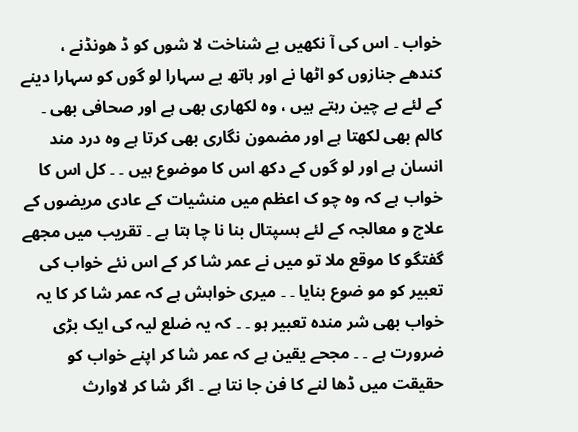خواب ۔ اس کی آ نکھیں بے شناخت لا شوں کو ڈ ھونڈنے ، کندھے جنازوں کو اٹھا نے اور ہاتھ بے سہارا لو گوں کو سہارا دینے کے لئے بے چین رہتے ہیں ، وہ لکھاری بھی ہے اور صحافی بھی ۔ کالم بھی لکھتا ہے اور مضمون نگاری بھی کرتا ہے وہ درد مند انسان ہے اور لو گوں کے دکھ اس کا موضوع ہیں ۔ ۔ کل اس کا خواب ہے کہ وہ چو ک اعظم میں منشیات کے عادی مریضوں کے علاج و معالجہ کے لئے ہسپتال بنا نا چا ہتا ہے ۔ تقریب میں مجھے گفتگو کا موقع ملا تو میں نے عمر شا کر کے اس نئے خواب کی تعبیر کو مو ضوع بنایا ۔ ۔ میری خواہش ہے کہ عمر شا کر کا یہ خواب بھی شر مندہ تعبیر ہو ۔ ۔ کہ یہ ضلع لیہ کی ایک بڑی ضرورت ہے ۔ ۔ مجحے یقین ہے کہ عمر شا کر اپنے خواب کو حقیقت میں ڈھا لنے کا فن جا نتا ہے ۔ اگر شا کر لاوارث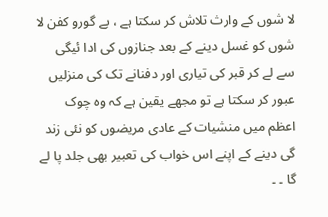لا شوں کے وارث تلاش کر سکتا ہے ، بے گورو کفن لا شوں کو غسل دینے کے بعد جنازوں کی ادا ئیگی سے لے کر قبر کی تیاری اور دفنانے تک کی منزلیں عبور کر سکتا ہے تو مجھے یقین ہے کہ وہ چوک اعظم میں منشیات کے عادی مریضوں کو نئی زند گی دینے کے اپنے اس خواب کی تعبیر بھی جلد پا لے گا ۔ ۔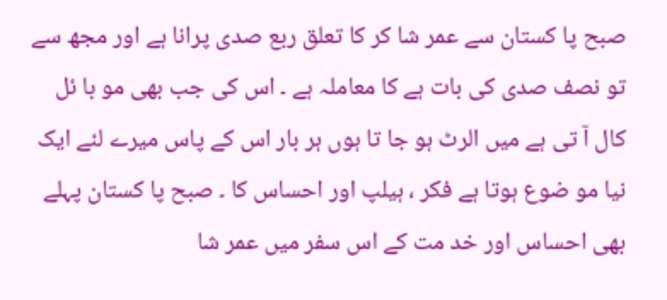صبح پا کستان سے عمر شا کر کا تعلق ربع صدی پرانا ہے اور مجھ سے تو نصف صدی کی بات ہے کا معاملہ ہے ۔ اس کی جب بھی مو با ئل کال آ تی ہے میں الرٹ ہو جا تا ہوں ہر بار اس کے پاس میرے لئے ایک نیا مو ضوع ہوتا ہے فکر ، ہیلپ اور احساس کا ۔ صبح پا کستان پہلے بھی احساس اور خد مت کے اس سفر میں عمر شا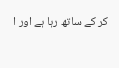کر کے ساتھ رہا ہے اور ا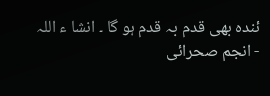ئندہ بھی قدم بہ قدم ہو گا ۔ انشا ء اللہ
- انجم صحرائی